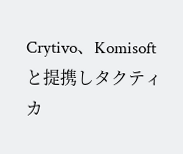Crytivo、Komisoftと提携しタクティカ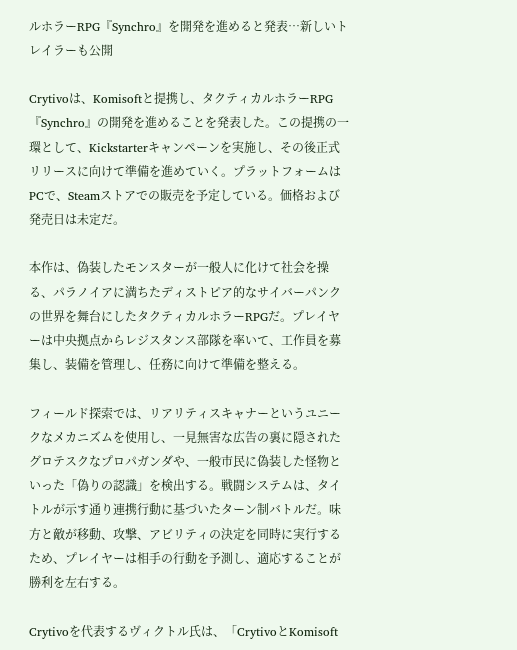ルホラーRPG『Synchro』を開発を進めると発表…新しいトレイラーも公開

Crytivoは、Komisoftと提携し、タクティカルホラーRPG『Synchro』の開発を進めることを発表した。この提携の一環として、Kickstarterキャンペーンを実施し、その後正式リリースに向けて準備を進めていく。プラットフォームはPCで、Steamストアでの販売を予定している。価格および発売日は未定だ。

本作は、偽装したモンスターが一般人に化けて社会を操る、パラノイアに満ちたディストピア的なサイバーパンクの世界を舞台にしたタクティカルホラーRPGだ。プレイヤーは中央拠点からレジスタンス部隊を率いて、工作員を募集し、装備を管理し、任務に向けて準備を整える。

フィールド探索では、リアリティスキャナーというユニークなメカニズムを使用し、一見無害な広告の裏に隠されたグロテスクなプロパガンダや、一般市民に偽装した怪物といった「偽りの認識」を検出する。戦闘システムは、タイトルが示す通り連携行動に基づいたターン制バトルだ。味方と敵が移動、攻撃、アビリティの決定を同時に実行するため、プレイヤーは相手の行動を予測し、適応することが勝利を左右する。

Crytivoを代表するヴィクトル氏は、「CrytivoとKomisoft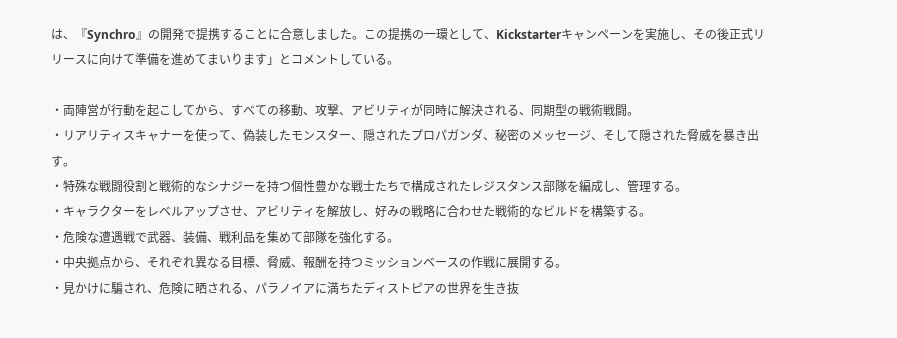は、『Synchro』の開発で提携することに合意しました。この提携の一環として、Kickstarterキャンペーンを実施し、その後正式リリースに向けて準備を進めてまいります」とコメントしている。

・両陣営が行動を起こしてから、すべての移動、攻撃、アビリティが同時に解決される、同期型の戦術戦闘。
・リアリティスキャナーを使って、偽装したモンスター、隠されたプロパガンダ、秘密のメッセージ、そして隠された脅威を暴き出す。
・特殊な戦闘役割と戦術的なシナジーを持つ個性豊かな戦士たちで構成されたレジスタンス部隊を編成し、管理する。
・キャラクターをレベルアップさせ、アビリティを解放し、好みの戦略に合わせた戦術的なビルドを構築する。
・危険な遭遇戦で武器、装備、戦利品を集めて部隊を強化する。
・中央拠点から、それぞれ異なる目標、脅威、報酬を持つミッションベースの作戦に展開する。
・見かけに騙され、危険に晒される、パラノイアに満ちたディストピアの世界を生き抜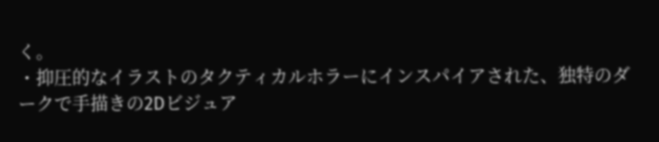く。
・抑圧的なイラストのタクティカルホラーにインスパイアされた、独特のダークで手描きの2Dビジュア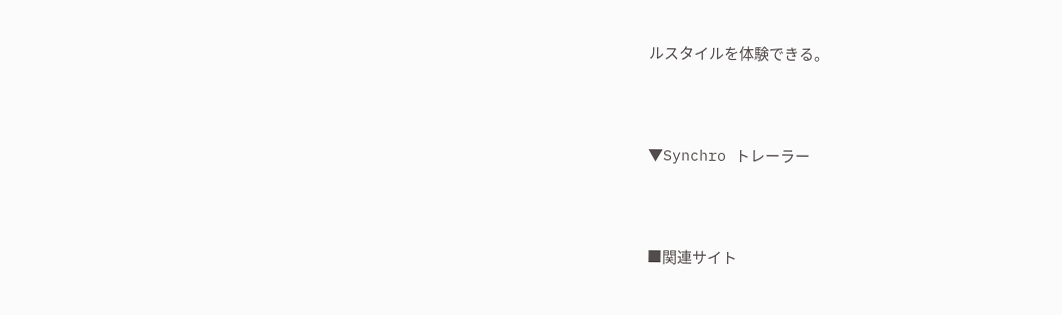ルスタイルを体験できる。



▼Synchro トレーラー



■関連サイト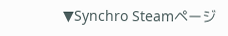▼Synchro Steamページ